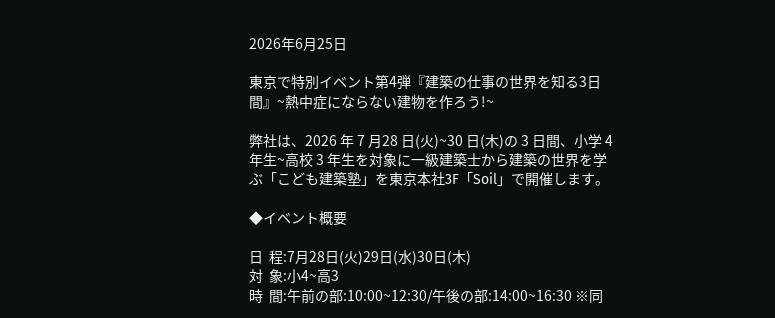2026年6月25日

東京で特別イベント第4弾『建築の仕事の世界を知る3日間』~熱中症にならない建物を作ろう!~

弊社は、2026 年 7 月28 日(火)~30 日(木)の 3 日間、小学 4 年生~高校 3 年生を対象に一級建築士から建築の世界を学ぶ「こども建築塾」を東京本社3F「Soil」で開催します。

◆イベント概要

日  程:7月28日(火)29日(水)30日(木)
対  象:小4~高3
時  間:午前の部:10:00~12:30/午後の部:14:00~16:30 ※同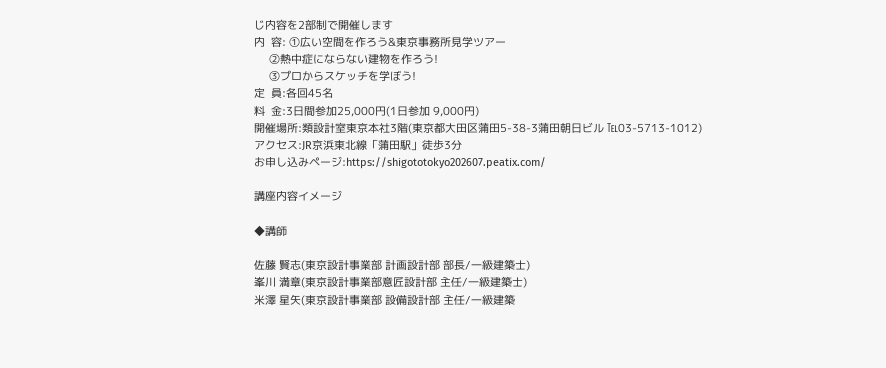じ内容を2部制で開催します
内  容: ①広い空間を作ろう&東京事務所見学ツアー
     ②熱中症にならない建物を作ろう!
     ③プロからスケッチを学ぼう!
定  員:各回45名
料  金:3日間参加25,000円(1日参加 9,000円)
開催場所:類設計室東京本社3階(東京都大田区蒲田5-38-3蒲田朝日ビル ℡03-5713-1012)
アクセス:JR京浜東北線「蒲田駅」徒歩3分
お申し込みページ:https://shigototokyo202607.peatix.com/

講座内容イメージ

◆講師

佐藤 賢志(東京設計事業部 計画設計部 部長/一級建築士)
峯川 満章(東京設計事業部意匠設計部 主任/一級建築士)
米澤 星矢(東京設計事業部 設備設計部 主任/一級建築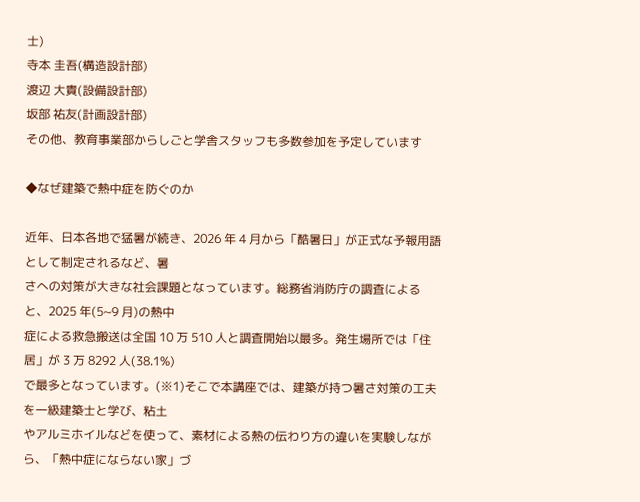士)
寺本 圭吾(構造設計部)
渡辺 大貴(設備設計部)
坂部 祐友(計画設計部)
その他、教育事業部からしごと学舎スタッフも多数参加を予定しています

◆なぜ建築で熱中症を防ぐのか

近年、日本各地で猛暑が続き、2026 年 4 月から「酷暑日」が正式な予報用語として制定されるなど、暑
さへの対策が大きな社会課題となっています。総務省消防庁の調査によると、2025 年(5~9 月)の熱中
症による救急搬送は全国 10 万 510 人と調査開始以最多。発生場所では「住居」が 3 万 8292 人(38.1%)
で最多となっています。(※1)そこで本講座では、建築が持つ暑さ対策の工夫を一級建築士と学び、粘土
やアルミホイルなどを使って、素材による熱の伝わり方の違いを実験しながら、「熱中症にならない家」づ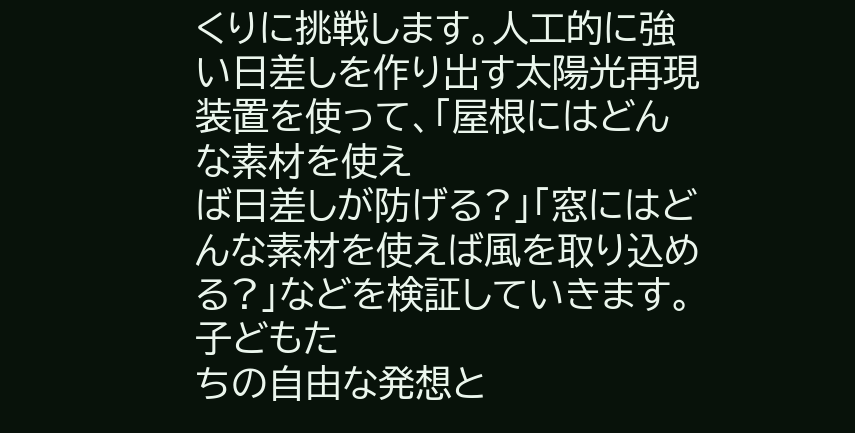くりに挑戦します。人工的に強い日差しを作り出す太陽光再現装置を使って、「屋根にはどんな素材を使え
ば日差しが防げる?」「窓にはどんな素材を使えば風を取り込める?」などを検証していきます。子どもた
ちの自由な発想と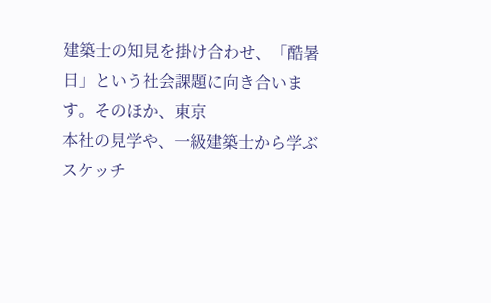建築士の知見を掛け合わせ、「酷暑日」という社会課題に向き合います。そのほか、東京
本社の見学や、一級建築士から学ぶスケッチ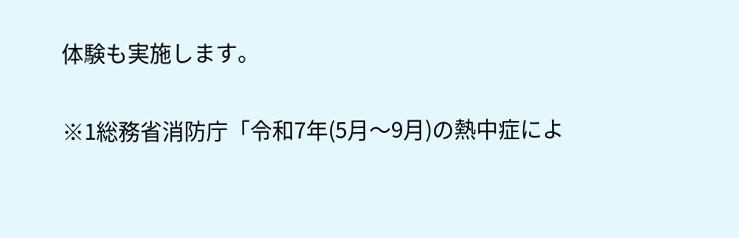体験も実施します。

※1総務省消防庁「令和7年(5月〜9月)の熱中症によ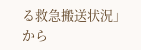る救急搬送状況」から